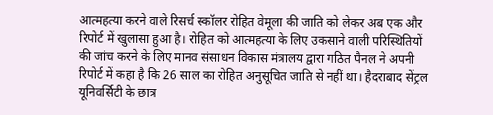आत्महत्या करने वाले रिसर्च स्कॉलर रोहित वेमूला की जाति को लेकर अब एक और रिपोर्ट में खुलासा हुआ है। रोहित को आत्महत्या के लिए उकसाने वाली परिस्थितियों की जांच करने के लिए मानव संसाधन विकास मंत्रालय द्वारा गठित पैनल ने अपनी रिपोर्ट में कहा है कि 26 साल का रोहित अनुसूचित जाति से नहीं था। हैदराबाद सेंट्रल यूनिवर्सिटी के छात्र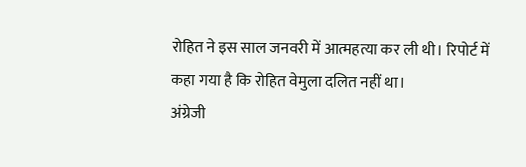रोहित ने इस साल जनवरी में आत्महत्या कर ली थी। रिपोर्ट में कहा गया है कि रोहित वेमुला दलित नहीं था।
अंग्रेजी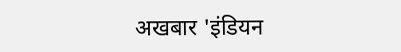अखबार 'इंडियन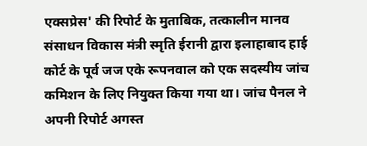एक्सप्रेस' की रिपोर्ट के मुताबिक, तत्कालीन मानव संसाधन विकास मंत्री स्मृति ईरानी द्वारा इलाहाबाद हाई कोर्ट के पूर्व जज एके रूपनवाल को एक सदस्यीय जांच कमिशन के लिए नियुक्त किया गया था। जांच पैनल ने अपनी रिपोर्ट अगस्त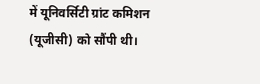में यूनिवर्सिटी ग्रांट कमिशन (यूजीसी) को सौंपी थी।